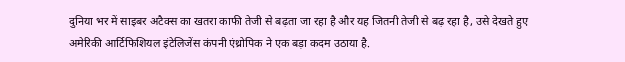दुनिया भर में साइबर अटैक्स का खतरा काफी तेजी से बढ़ता जा रहा है और यह जितनी तेजी से बढ़ रहा है, उसे देखते हुए अमेरिकी आर्टिफिशियल इंटेलिजेंस कंपनी एंथ्रोपिक ने एक बड़ा कदम उठाया है.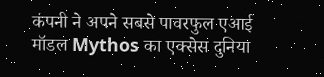कंपनी ने अपने सबसे पावरफुल एआई मॉडल Mythos का एक्सेस दुनिया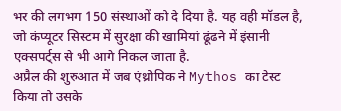भर की लगभग 150 संस्थाओं को दे दिया है. यह वही मॉडल है, जो कंप्यूटर सिस्टम में सुरक्षा की खामियां ढूंढने में इंसानी एक्सपर्ट्स से भी आगे निकल जाता है.
अप्रैल की शुरुआत में जब एंथ्रोपिक ने Mythos का टेस्ट किया तो उसके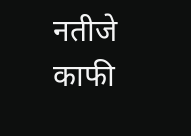नतीजे काफी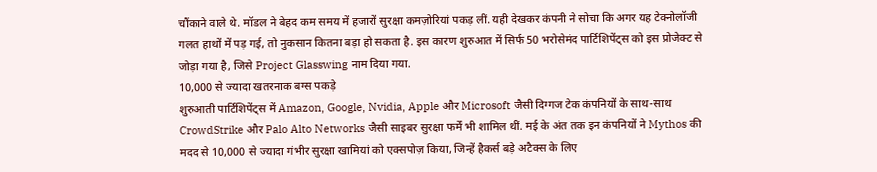चौंकाने वाले थे. मॉडल ने बेहद कम समय में हजारों सुरक्षा कमज़ोरियां पकड़ लीं. यही देखकर कंपनी ने सोचा कि अगर यह टेक्नोलॉजी गलत हाथों में पड़ गई, तो नुकसान कितना बड़ा हो सकता है. इस कारण शुरुआत में सिर्फ 50 भरोसेमंद पार्टिशिपेंट्स को इस प्रोजेक्ट से जोड़ा गया है, जिसे Project Glasswing नाम दिया गया.
10,000 से ज्यादा खतरनाक बग्स पकड़े
शुरुआती पार्टिशिपेंट्स में Amazon, Google, Nvidia, Apple और Microsoft जैसी दिग्गज टेक कंपनियों के साथ-साथ CrowdStrike और Palo Alto Networks जैसी साइबर सुरक्षा फर्में भी शामिल थीं. मई के अंत तक इन कंपनियों ने Mythos की मदद से 10,000 से ज्यादा गंभीर सुरक्षा खामियां को एक्सपोज़ किया, जिन्हें हैकर्स बड़े अटैक्स के लिए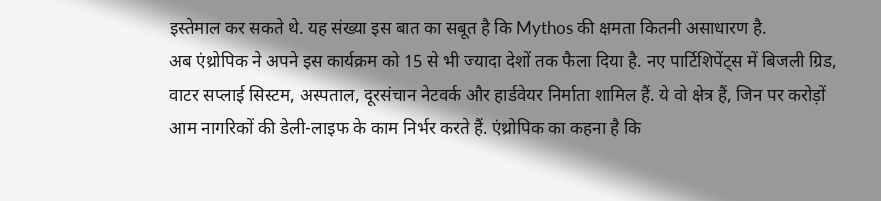इस्तेमाल कर सकते थे. यह संख्या इस बात का सबूत है कि Mythos की क्षमता कितनी असाधारण है.
अब एंथ्रोपिक ने अपने इस कार्यक्रम को 15 से भी ज्यादा देशों तक फैला दिया है. नए पार्टिशिपेंट्स में बिजली ग्रिड, वाटर सप्लाई सिस्टम, अस्पताल, दूरसंचान नेटवर्क और हार्डवेयर निर्माता शामिल हैं. ये वो क्षेत्र हैं, जिन पर करोड़ों आम नागरिकों की डेली-लाइफ के काम निर्भर करते हैं. एंथ्रोपिक का कहना है कि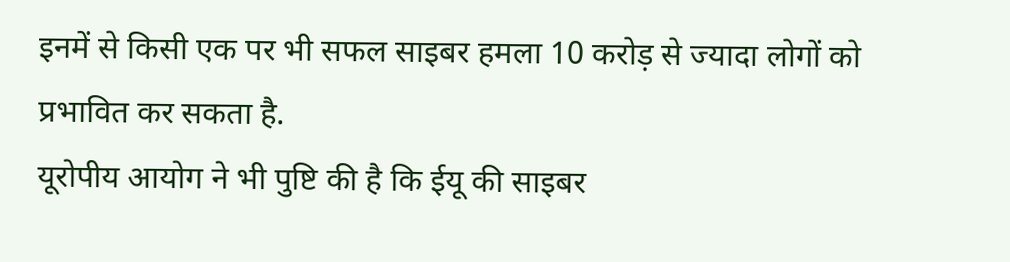इनमें से किसी एक पर भी सफल साइबर हमला 10 करोड़ से ज्यादा लोगों को प्रभावित कर सकता है.
यूरोपीय आयोग ने भी पुष्टि की है कि ईयू की साइबर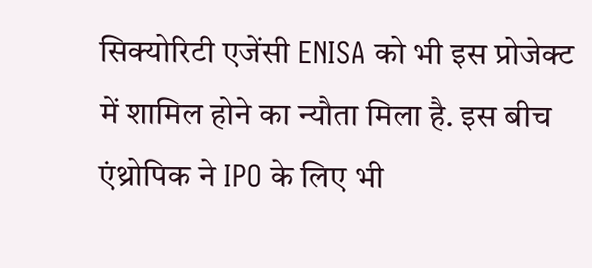सिक्योरिटी एजेंसी ENISA को भी इस प्रोजेक्ट में शामिल होने का न्यौता मिला है. इस बीच एंथ्रोपिक ने IPO के लिए भी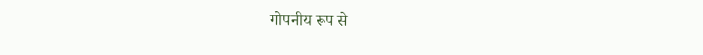गोपनीय रूप से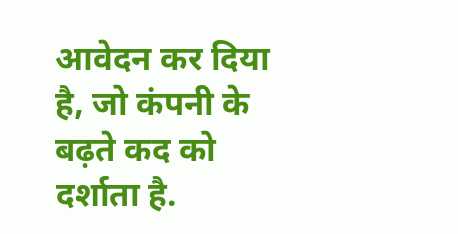आवेदन कर दिया है, जो कंपनी के बढ़ते कद को दर्शाता है.